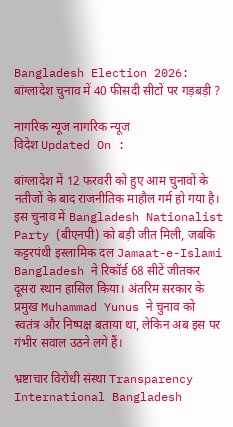Bangladesh Election 2026: बांग्लादेश चुनाव में 40 फीसदी सीटों पर गड़बड़ी ?

नागरिक न्यूज नागरिक न्यूज
विदेश Updated On :

बांग्लादेश में 12 फरवरी को हुए आम चुनावों के नतीजों के बाद राजनीतिक माहौल गर्म हो गया है। इस चुनाव में Bangladesh Nationalist Party (बीएनपी) को बड़ी जीत मिली, जबकि कट्टरपंथी इस्लामिक दल Jamaat-e-Islami Bangladesh ने रिकॉर्ड 68 सीटें जीतकर दूसरा स्थान हासिल किया। अंतरिम सरकार के प्रमुख Muhammad Yunus ने चुनाव को स्वतंत्र और निष्पक्ष बताया था, लेकिन अब इस पर गंभीर सवाल उठने लगे हैं।

भ्रष्टाचार विरोधी संस्था Transparency International Bangladesh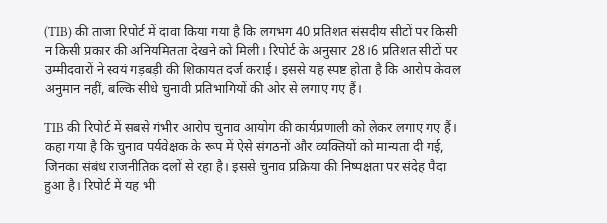(TIB) की ताजा रिपोर्ट में दावा किया गया है कि लगभग 40 प्रतिशत संसदीय सीटों पर किसी न किसी प्रकार की अनियमितता देखने को मिली। रिपोर्ट के अनुसार 28।6 प्रतिशत सीटों पर उम्मीदवारों ने स्वयं गड़बड़ी की शिकायत दर्ज कराई। इससे यह स्पष्ट होता है कि आरोप केवल अनुमान नहीं, बल्कि सीधे चुनावी प्रतिभागियों की ओर से लगाए गए हैं।

TIB की रिपोर्ट में सबसे गंभीर आरोप चुनाव आयोग की कार्यप्रणाली को लेकर लगाए गए हैं। कहा गया है कि चुनाव पर्यवेक्षक के रूप में ऐसे संगठनों और व्यक्तियों को मान्यता दी गई, जिनका संबंध राजनीतिक दलों से रहा है। इससे चुनाव प्रक्रिया की निष्पक्षता पर संदेह पैदा हुआ है। रिपोर्ट में यह भी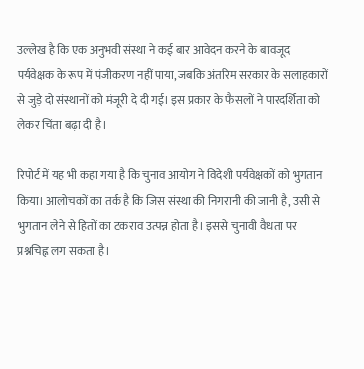उल्लेख है कि एक अनुभवी संस्था ने कई बार आवेदन करने के बावजूद पर्यवेक्षक के रूप में पंजीकरण नहीं पाया, जबकि अंतरिम सरकार के सलाहकारों से जुड़े दो संस्थानों को मंजूरी दे दी गई। इस प्रकार के फैसलों ने पारदर्शिता को लेकर चिंता बढ़ा दी है।

रिपोर्ट में यह भी कहा गया है कि चुनाव आयोग ने विदेशी पर्यवेक्षकों को भुगतान किया। आलोचकों का तर्क है कि जिस संस्था की निगरानी की जानी है, उसी से भुगतान लेने से हितों का टकराव उत्पन्न होता है। इससे चुनावी वैधता पर प्रश्नचिह्न लग सकता है।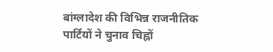बांग्लादेश की विभिन्न राजनीतिक पार्टियों ने चुनाव चिह्नों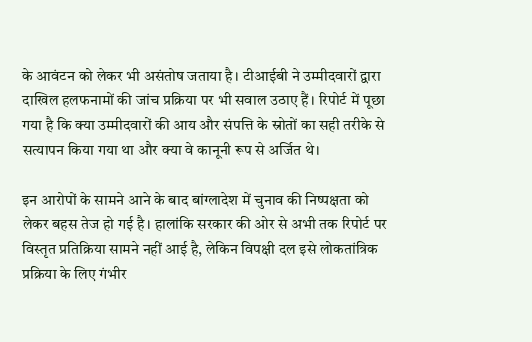के आवंटन को लेकर भी असंतोष जताया है। टीआईबी ने उम्मीदवारों द्वारा दाखिल हलफनामों की जांच प्रक्रिया पर भी सवाल उठाए हैं। रिपोर्ट में पूछा गया है कि क्या उम्मीदवारों की आय और संपत्ति के स्रोतों का सही तरीके से सत्यापन किया गया था और क्या वे कानूनी रूप से अर्जित थे।

इन आरोपों के सामने आने के बाद बांग्लादेश में चुनाव की निष्पक्षता को लेकर बहस तेज हो गई है। हालांकि सरकार की ओर से अभी तक रिपोर्ट पर विस्तृत प्रतिक्रिया सामने नहीं आई है, लेकिन विपक्षी दल इसे लोकतांत्रिक प्रक्रिया के लिए गंभीर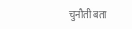चुनौती बता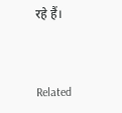रहे हैं।



Related